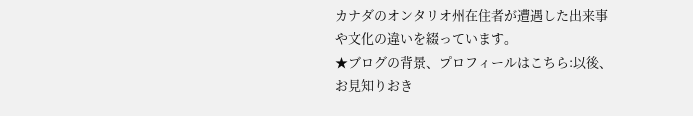カナダのオンタリオ州在住者が遭遇した出来事や文化の違いを綴っています。
★ブログの背景、プロフィールはこちら:以後、お見知りおき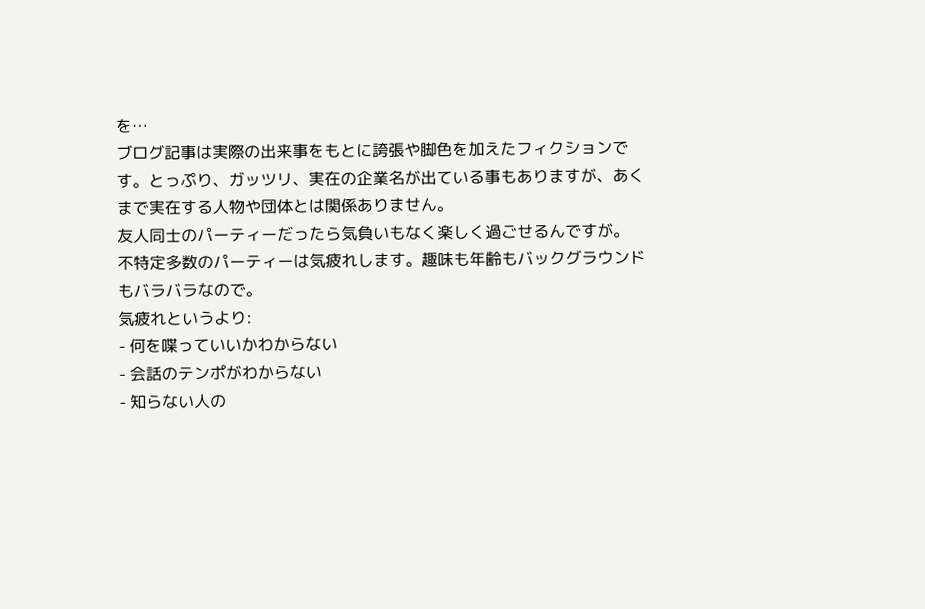を…
ブログ記事は実際の出来事をもとに誇張や脚色を加えたフィクションです。とっぷり、ガッツリ、実在の企業名が出ている事もありますが、あくまで実在する人物や団体とは関係ありません。
友人同士のパーティーだったら気負いもなく楽しく過ごせるんですが。
不特定多数のパーティーは気疲れします。趣味も年齢もバックグラウンドもバラバラなので。
気疲れというより:
- 何を喋っていいかわからない
- 会話のテンポがわからない
- 知らない人の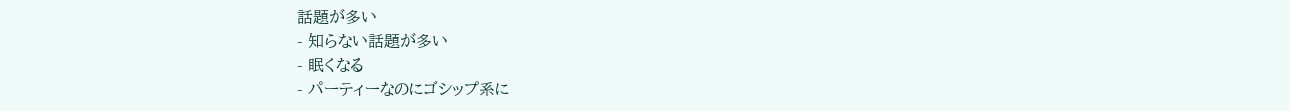話題が多い
- 知らない話題が多い
- 眠くなる
- パーティーなのにゴシップ系に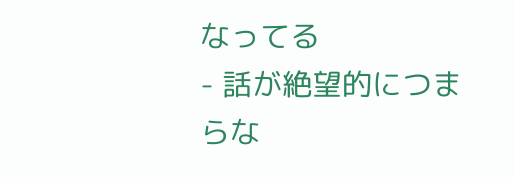なってる
- 話が絶望的につまらな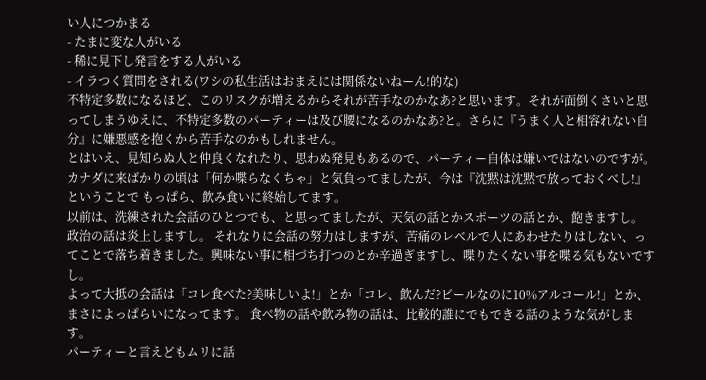い人につかまる
- たまに変な人がいる
- 稀に見下し発言をする人がいる
- イラつく質問をされる(ワシの私生活はおまえには関係ないねーん!的な)
不特定多数になるほど、このリスクが増えるからそれが苦手なのかなあ?と思います。それが面倒くさいと思ってしまうゆえに、不特定多数のパーティーは及び腰になるのかなあ?と。さらに『うまく人と相容れない自分』に嫌悪感を抱くから苦手なのかもしれません。
とはいえ、見知らぬ人と仲良くなれたり、思わぬ発見もあるので、パーティー自体は嫌いではないのですが。
カナダに来ばかりの頃は「何か喋らなくちゃ」と気負ってましたが、今は『沈黙は沈黙で放っておくべし!』ということで もっぱら、飲み食いに終始してます。
以前は、洗練された会話のひとつでも、と思ってましたが、天気の話とかスポーツの話とか、飽きますし。 政治の話は炎上しますし。 それなりに会話の努力はしますが、苦痛のレベルで人にあわせたりはしない、ってことで落ち着きました。興味ない事に相づち打つのとか辛過ぎますし、喋りたくない事を喋る気もないですし。
よって大抵の会話は「コレ食べた?美味しいよ!」とか「コレ、飲んだ?ビールなのに10%アルコール!」とか、 まさによっぱらいになってます。 食べ物の話や飲み物の話は、比較的誰にでもできる話のような気がします。
パーティーと言えどもムリに話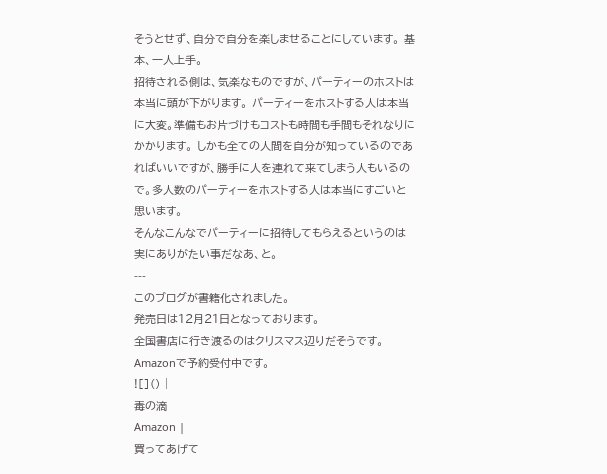そうとせず、自分で自分を楽しませることにしています。 基本、一人上手。
招待される側は、気楽なものですが、パーティーのホストは本当に頭が下がります。 パーティーをホストする人は本当に大変。準備もお片づけもコストも時間も手間もそれなりにかかります。 しかも全ての人間を自分が知っているのであればいいですが、勝手に人を連れて来てしまう人もいるので。多人数のパーティーをホストする人は本当にすごいと思います。
そんなこんなでパーティーに招待してもらえるというのは実にありがたい事だなあ、と。
---
このブログが書籍化されました。
発売日は12月21日となっております。
全国書店に行き渡るのはクリスマス辺りだそうです。
Amazonで予約受付中です。
![]() |
毒の滴
Amazon |
買ってあげて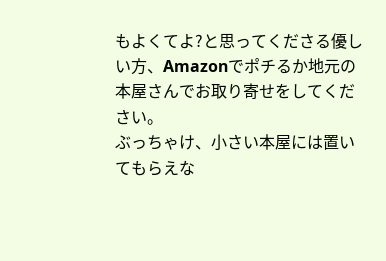もよくてよ?と思ってくださる優しい方、Amazonでポチるか地元の本屋さんでお取り寄せをしてください。
ぶっちゃけ、小さい本屋には置いてもらえな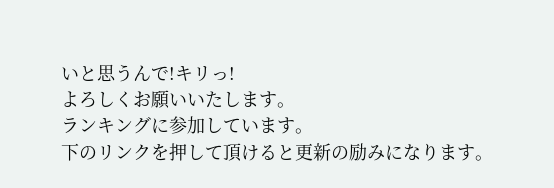いと思うんで!キリっ!
よろしくお願いいたします。
ランキングに参加しています。
下のリンクを押して頂けると更新の励みになります。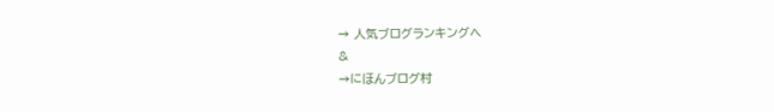→ 人気ブログランキングへ
&
→にほんブログ村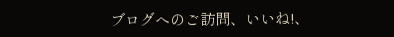ブログへのご訪問、いいね!、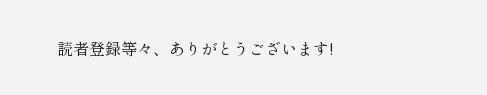読者登録等々、ありがとうございます!